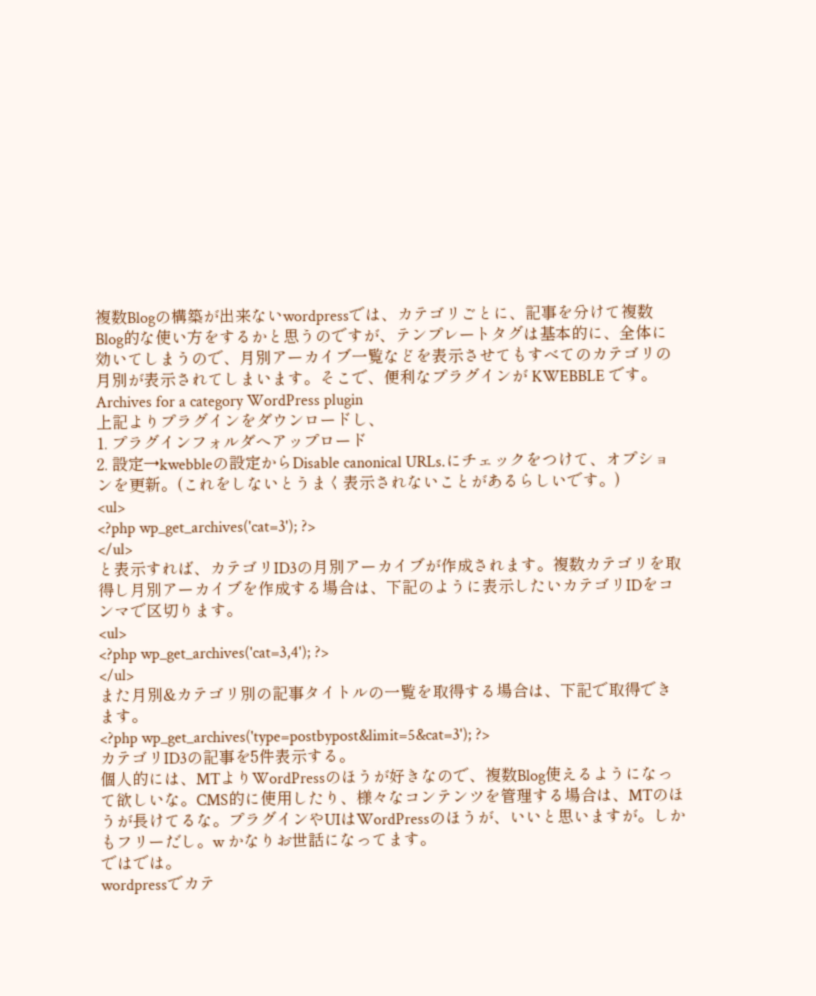複数Blogの構築が出来ないwordpressでは、カテゴリごとに、記事を分けて複数Blog的な使い方をするかと思うのですが、テンプレートタグは基本的に、全体に効いてしまうので、月別アーカイブ一覧などを表示させてもすべてのカテゴリの月別が表示されてしまいます。そこで、便利なプラグインが KWEBBLE です。
Archives for a category WordPress plugin
上記よりプラグインをダウンロードし、
1. プラグインフォルダへアップロード
2. 設定→kwebbleの設定からDisable canonical URLs.にチェックをつけて、オプションを更新。(これをしないとうまく表示されないことがあるらしいです。)
<ul>
<?php wp_get_archives('cat=3'); ?>
</ul>
と表示すれば、カテゴリID3の月別アーカイブが作成されます。複数カテゴリを取得し月別アーカイブを作成する場合は、下記のように表示したいカテゴリIDをコンマで区切ります。
<ul>
<?php wp_get_archives('cat=3,4'); ?>
</ul>
また月別&カテゴリ別の記事タイトルの一覧を取得する場合は、下記で取得できます。
<?php wp_get_archives('type=postbypost&limit=5&cat=3'); ?>
カテゴリID3の記事を5件表示する。
個人的には、MTよりWordPressのほうが好きなので、複数Blog使えるようになって欲しいな。CMS的に使用したり、様々なコンテンツを管理する場合は、MTのほうが長けてるな。プラグインやUIはWordPressのほうが、いいと思いますが。しかもフリーだし。w かなりお世話になってます。
ではでは。
wordpressでカテ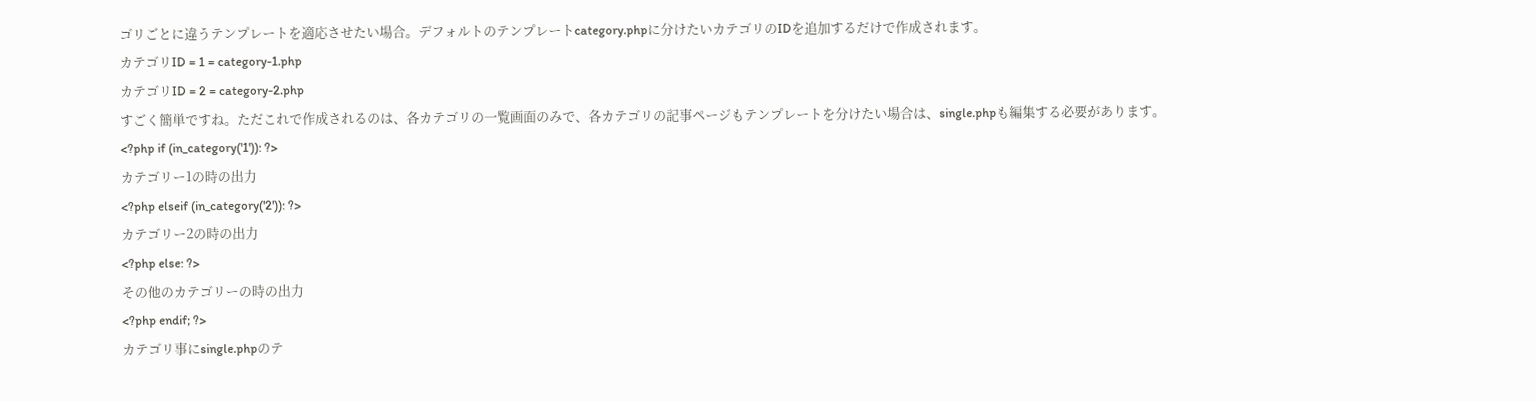ゴリごとに違うテンプレートを適応させたい場合。デフォルトのテンプレートcategory.phpに分けたいカテゴリのIDを追加するだけで作成されます。
カテゴリID = 1 = category-1.php
カテゴリID = 2 = category-2.php
すごく簡単ですね。ただこれで作成されるのは、各カテゴリの一覧画面のみで、各カテゴリの記事ページもテンプレートを分けたい場合は、single.phpも編集する必要があります。
<?php if (in_category('1')): ?>
カテゴリー1の時の出力
<?php elseif (in_category('2')): ?>
カテゴリー2の時の出力
<?php else: ?>
その他のカテゴリーの時の出力
<?php endif; ?>
カテゴリ事にsingle.phpのテ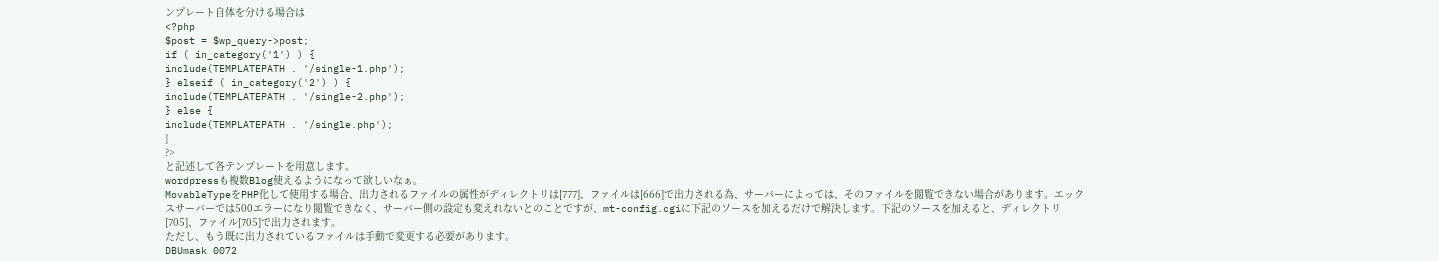ンプレート自体を分ける場合は
<?php
$post = $wp_query->post;
if ( in_category('1') ) {
include(TEMPLATEPATH . '/single-1.php');
} elseif ( in_category('2') ) {
include(TEMPLATEPATH . '/single-2.php');
} else {
include(TEMPLATEPATH . '/single.php');
}
?>
と記述して各テンプレートを用意します。
wordpressも複数Blog使えるようになって欲しいなぁ。
MovableTypeをPHP化して使用する場合、出力されるファイルの属性がディレクトリは[777]、ファイルは[666]で出力される為、サーバーによっては、そのファイルを閲覧できない場合があります。エックスサーバーでは500エラーになり閲覧できなく、サーバー側の設定も変えれないとのことですが、mt-config.cgiに下記のソースを加えるだけで解決します。下記のソースを加えると、ディレクトリ[705]、ファイル[705]で出力されます。
ただし、もう既に出力されているファイルは手動で変更する必要があります。
DBUmask 0072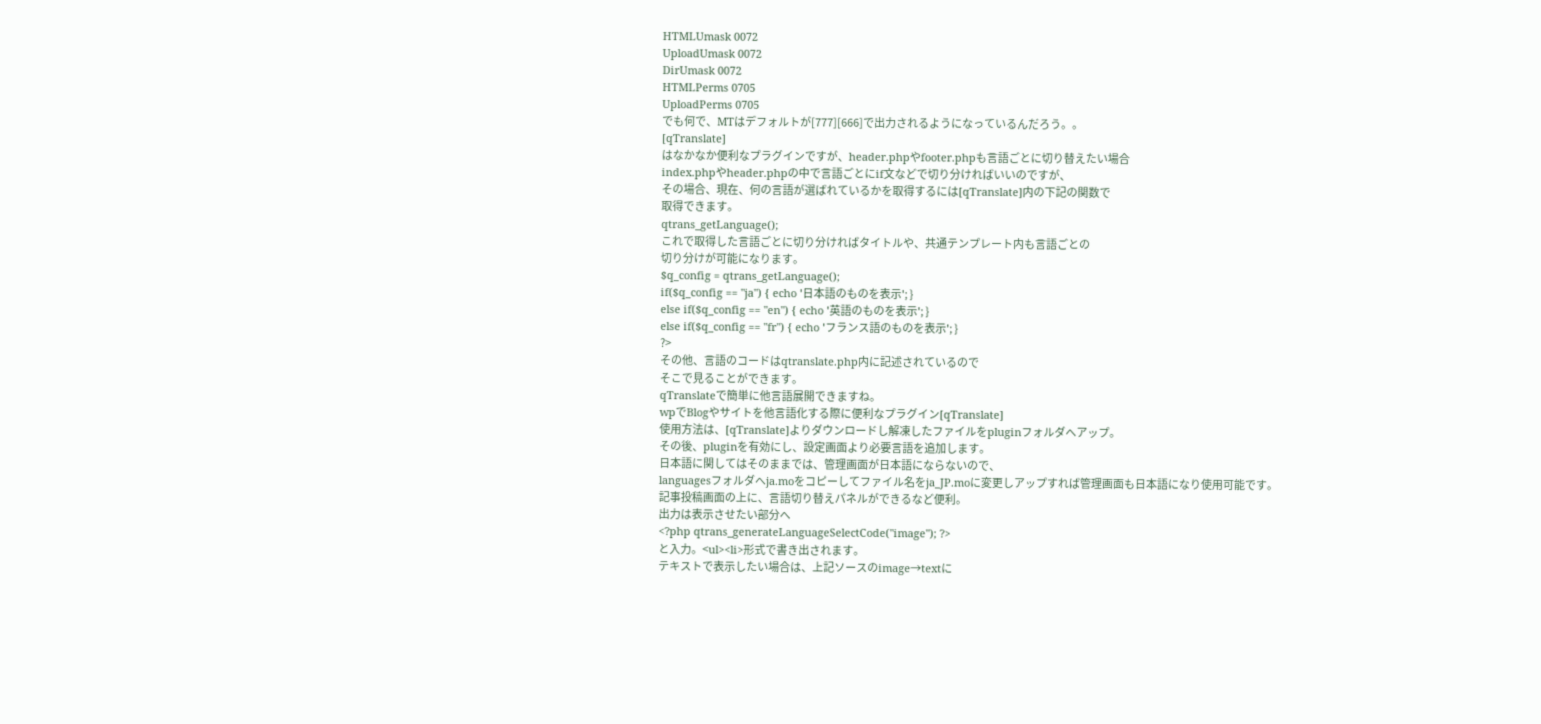HTMLUmask 0072
UploadUmask 0072
DirUmask 0072
HTMLPerms 0705
UploadPerms 0705
でも何で、MTはデフォルトが[777][666]で出力されるようになっているんだろう。。
[qTranslate]
はなかなか便利なプラグインですが、header.phpやfooter.phpも言語ごとに切り替えたい場合
index.phpやheader.phpの中で言語ごとにif文などで切り分ければいいのですが、
その場合、現在、何の言語が選ばれているかを取得するには[qTranslate]内の下記の関数で
取得できます。
qtrans_getLanguage();
これで取得した言語ごとに切り分ければタイトルや、共通テンプレート内も言語ごとの
切り分けが可能になります。
$q_config = qtrans_getLanguage();
if($q_config == "ja") { echo '日本語のものを表示'; }
else if($q_config == "en") { echo '英語のものを表示'; }
else if($q_config == "fr") { echo 'フランス語のものを表示'; }
?>
その他、言語のコードはqtranslate.php内に記述されているので
そこで見ることができます。
qTranslateで簡単に他言語展開できますね。
wpでBlogやサイトを他言語化する際に便利なプラグイン[qTranslate]
使用方法は、[qTranslate]よりダウンロードし解凍したファイルをpluginフォルダへアップ。
その後、pluginを有効にし、設定画面より必要言語を追加します。
日本語に関してはそのままでは、管理画面が日本語にならないので、
languagesフォルダへja.moをコピーしてファイル名をja_JP.moに変更しアップすれば管理画面も日本語になり使用可能です。
記事投稿画面の上に、言語切り替えパネルができるなど便利。
出力は表示させたい部分へ
<?php qtrans_generateLanguageSelectCode("image"); ?>
と入力。<ul><li>形式で書き出されます。
テキストで表示したい場合は、上記ソースのimage→textに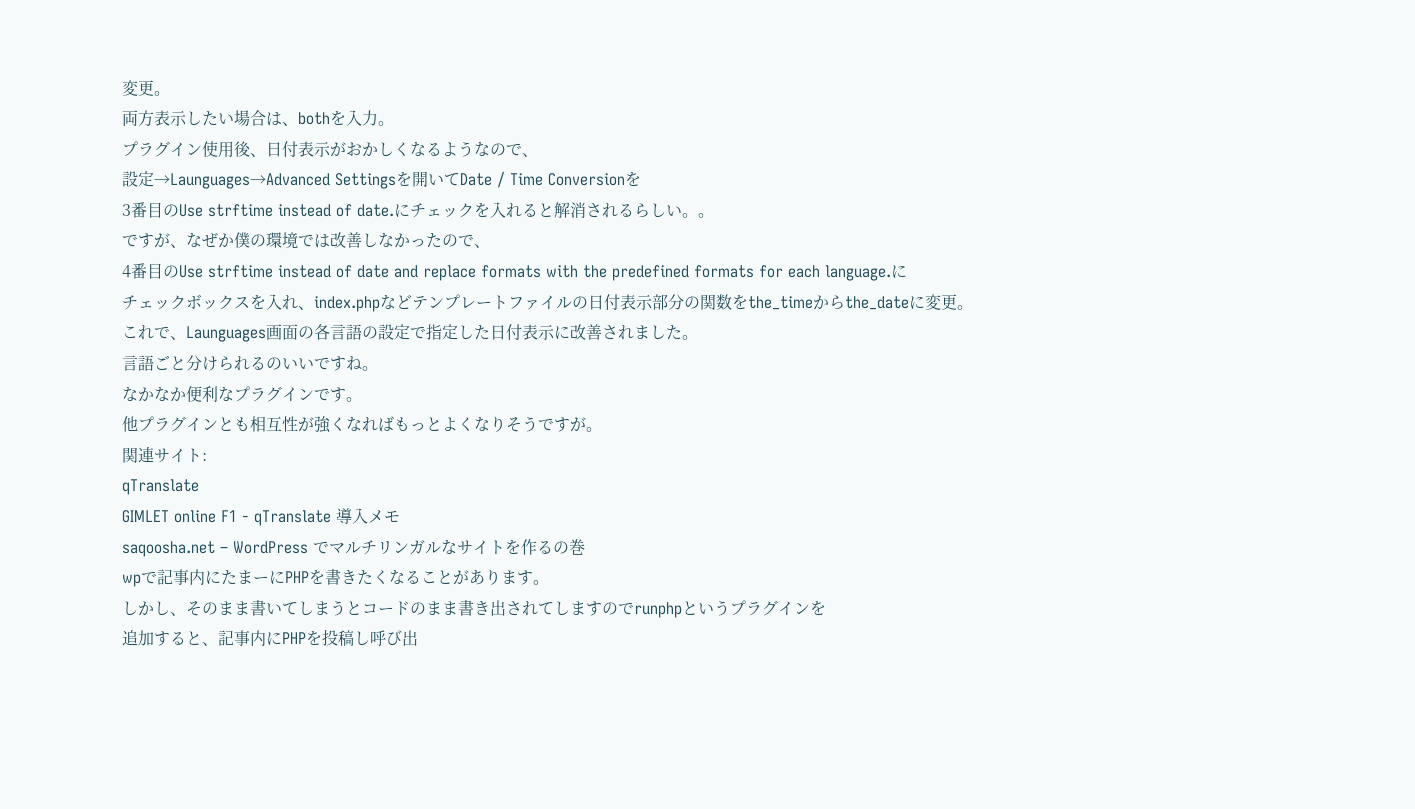変更。
両方表示したい場合は、bothを入力。
プラグイン使用後、日付表示がおかしくなるようなので、
設定→Launguages→Advanced Settingsを開いてDate / Time Conversionを
3番目のUse strftime instead of date.にチェックを入れると解消されるらしい。。
ですが、なぜか僕の環境では改善しなかったので、
4番目のUse strftime instead of date and replace formats with the predefined formats for each language.に
チェックボックスを入れ、index.phpなどテンプレートファイルの日付表示部分の関数をthe_timeからthe_dateに変更。
これで、Launguages画面の各言語の設定で指定した日付表示に改善されました。
言語ごと分けられるのいいですね。
なかなか便利なプラグインです。
他プラグインとも相互性が強くなればもっとよくなりそうですが。
関連サイト:
qTranslate
GIMLET online F1 - qTranslate 導入メモ
saqoosha.net – WordPress でマルチリンガルなサイトを作るの巻
wpで記事内にたまーにPHPを書きたくなることがあります。
しかし、そのまま書いてしまうとコードのまま書き出されてしますのでrunphpというプラグインを
追加すると、記事内にPHPを投稿し呼び出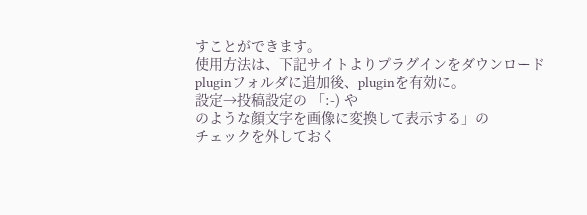すことができます。
使用方法は、下記サイトよりプラグインをダウンロード
pluginフォルダに追加後、pluginを有効に。
設定→投稿設定の 「:-) や
のような顔文字を画像に変換して表示する」の
チェックを外しておく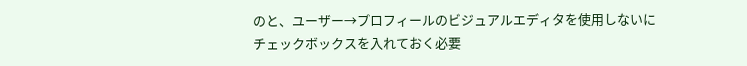のと、ユーザー→プロフィールのビジュアルエディタを使用しないに
チェックボックスを入れておく必要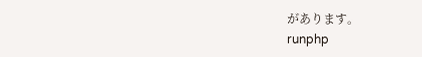があります。
runphp